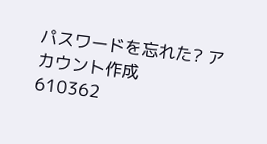パスワードを忘れた? アカウント作成
610362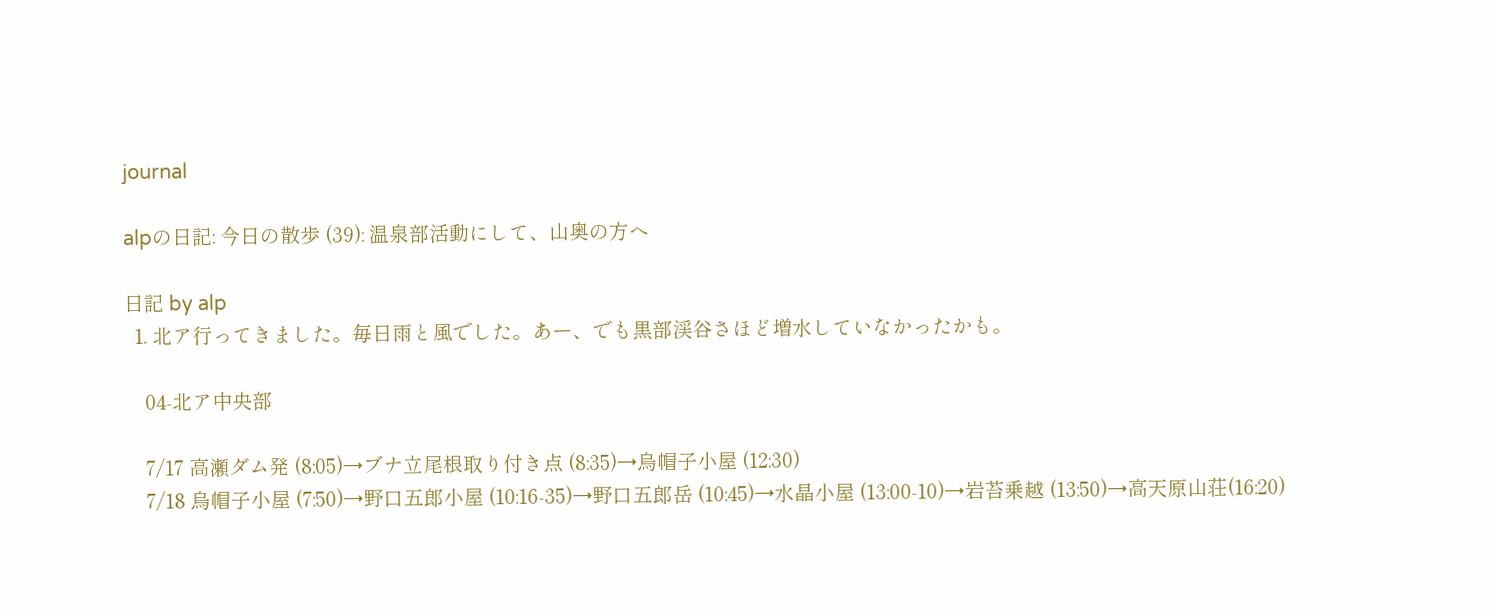journal

alpの日記: 今日の散歩 (39): 温泉部活動にして、山奥の方へ

日記 by alp
  1. 北ア行ってきました。毎日雨と風でした。あー、でも黒部渓谷さほど増水していなかったかも。

    04-北ア中央部

    7/17 高瀬ダム発 (8:05)→ブナ立尾根取り付き点 (8:35)→烏帽子小屋 (12:30)
    7/18 烏帽子小屋 (7:50)→野口五郎小屋 (10:16-35)→野口五郎岳 (10:45)→水晶小屋 (13:00-10)→岩苔乗越 (13:50)→高天原山荘(16:20)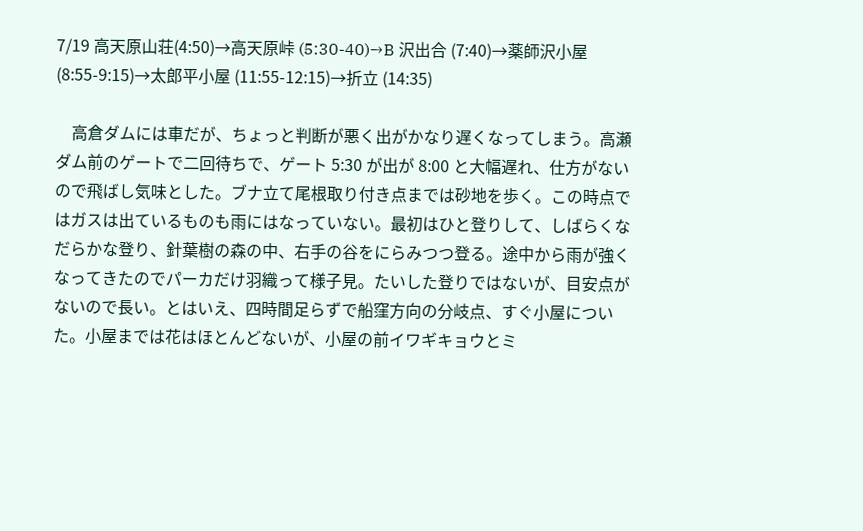7/19 高天原山荘(4:50)→高天原峠 (5:30-40)→B 沢出合 (7:40)→薬師沢小屋 (8:55-9:15)→太郎平小屋 (11:55-12:15)→折立 (14:35)

    高倉ダムには車だが、ちょっと判断が悪く出がかなり遅くなってしまう。高瀬ダム前のゲートで二回待ちで、ゲート 5:30 が出が 8:00 と大幅遅れ、仕方がないので飛ばし気味とした。ブナ立て尾根取り付き点までは砂地を歩く。この時点ではガスは出ているものも雨にはなっていない。最初はひと登りして、しばらくなだらかな登り、針葉樹の森の中、右手の谷をにらみつつ登る。途中から雨が強くなってきたのでパーカだけ羽織って様子見。たいした登りではないが、目安点がないので長い。とはいえ、四時間足らずで船窪方向の分岐点、すぐ小屋についた。小屋までは花はほとんどないが、小屋の前イワギキョウとミ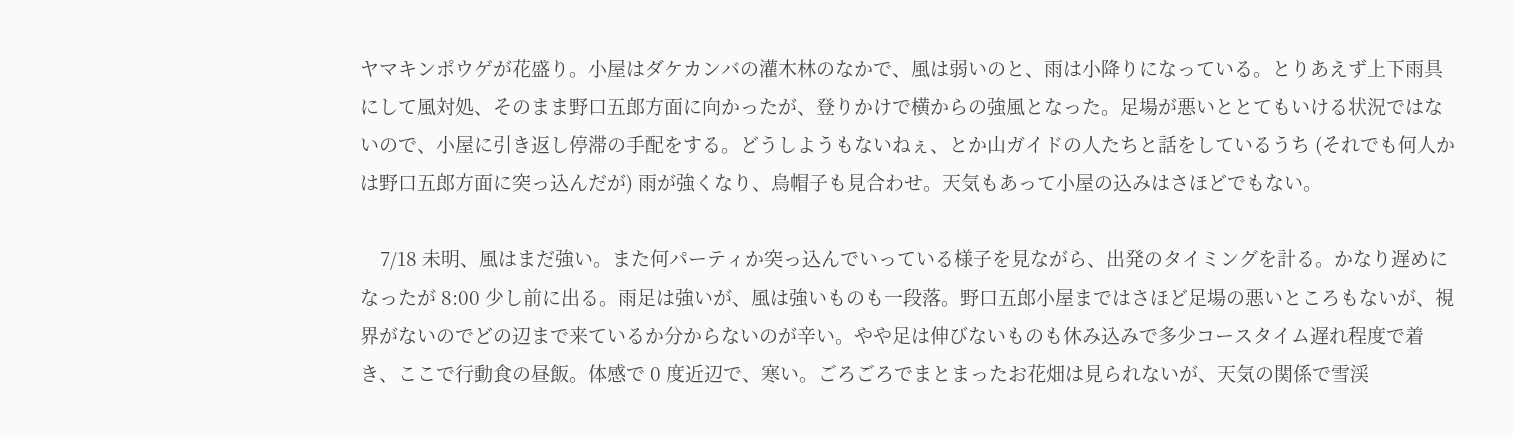ヤマキンポウゲが花盛り。小屋はダケカンバの灌木林のなかで、風は弱いのと、雨は小降りになっている。とりあえず上下雨具にして風対処、そのまま野口五郎方面に向かったが、登りかけで横からの強風となった。足場が悪いととてもいける状況ではないので、小屋に引き返し停滞の手配をする。どうしようもないねぇ、とか山ガイドの人たちと話をしているうち (それでも何人かは野口五郎方面に突っ込んだが) 雨が強くなり、烏帽子も見合わせ。天気もあって小屋の込みはさほどでもない。

    7/18 未明、風はまだ強い。また何パーティか突っ込んでいっている様子を見ながら、出発のタイミングを計る。かなり遅めになったが 8:00 少し前に出る。雨足は強いが、風は強いものも一段落。野口五郎小屋まではさほど足場の悪いところもないが、視界がないのでどの辺まで来ているか分からないのが辛い。やや足は伸びないものも休み込みで多少コースタイム遅れ程度で着き、ここで行動食の昼飯。体感で 0 度近辺で、寒い。ごろごろでまとまったお花畑は見られないが、天気の関係で雪渓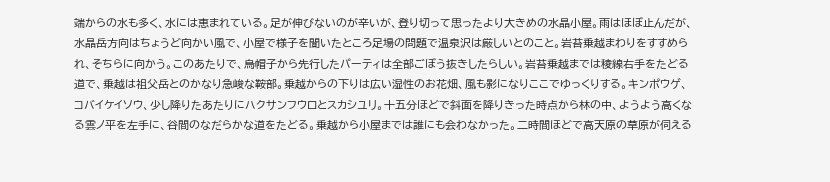端からの水も多く、水には恵まれている。足が伸びないのが辛いが、登り切って思ったより大きめの水晶小屋。雨はほぼ止んだが、水晶岳方向はちょうど向かい風で、小屋で様子を聞いたところ足場の問題で温泉沢は厳しいとのこと。岩苔乗越まわりをすすめられ、そちらに向かう。このあたりで、烏帽子から先行したパーティは全部ごぼう抜きしたらしい。岩苔乗越までは稜線右手をたどる道で、乗越は祖父岳とのかなり急峻な鞍部。乗越からの下りは広い湿性のお花畑、風も影になりここでゆっくりする。キンポウゲ、コバイケイソウ、少し降りたあたりにハクサンフウロとスカシユリ。十五分ほどで斜面を降りきった時点から林の中、ようよう高くなる雲ノ平を左手に、谷間のなだらかな道をたどる。乗越から小屋までは誰にも会わなかった。二時間ほどで高天原の草原が伺える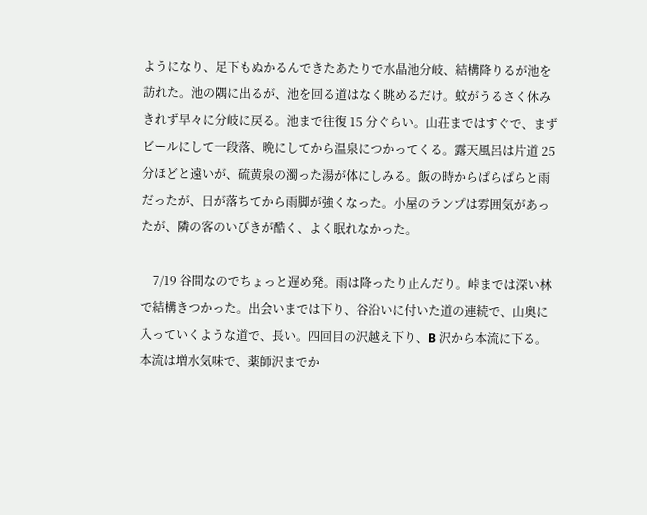ようになり、足下もぬかるんできたあたりで水晶池分岐、結構降りるが池を訪れた。池の隅に出るが、池を回る道はなく眺めるだけ。蚊がうるさく休みきれず早々に分岐に戻る。池まで往復 15 分ぐらい。山荘まではすぐで、まずビールにして一段落、晩にしてから温泉につかってくる。露天風呂は片道 25 分ほどと遠いが、硫黄泉の濁った湯が体にしみる。飯の時からぱらぱらと雨だったが、日が落ちてから雨脚が強くなった。小屋のランプは雰囲気があったが、隣の客のいびきが酷く、よく眠れなかった。

    7/19 谷間なのでちょっと遅め発。雨は降ったり止んだり。峠までは深い林で結構きつかった。出会いまでは下り、谷沿いに付いた道の連続で、山奥に入っていくような道で、長い。四回目の沢越え下り、B 沢から本流に下る。本流は増水気味で、薬師沢までか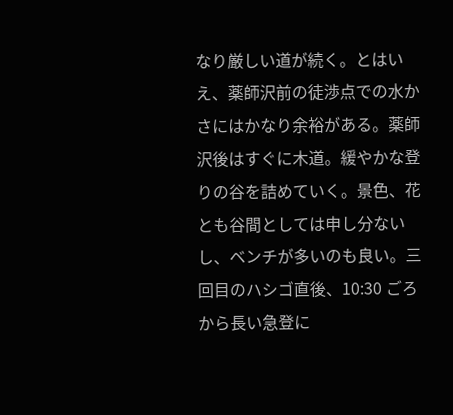なり厳しい道が続く。とはいえ、薬師沢前の徒渉点での水かさにはかなり余裕がある。薬師沢後はすぐに木道。緩やかな登りの谷を詰めていく。景色、花とも谷間としては申し分ないし、ベンチが多いのも良い。三回目のハシゴ直後、10:30 ごろから長い急登に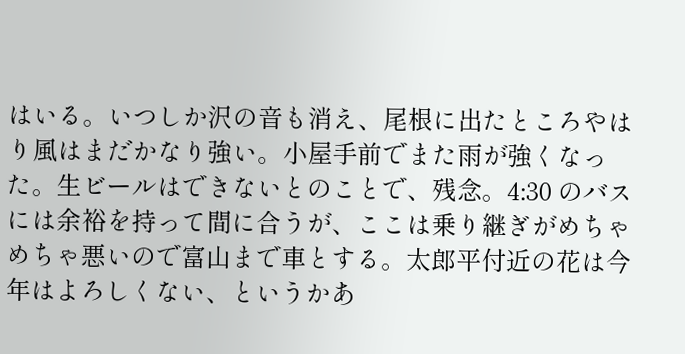はいる。いつしか沢の音も消え、尾根に出たところやはり風はまだかなり強い。小屋手前でまた雨が強くなった。生ビールはできないとのことで、残念。4:30 のバスには余裕を持って間に合うが、ここは乗り継ぎがめちゃめちゃ悪いので富山まで車とする。太郎平付近の花は今年はよろしくない、というかあ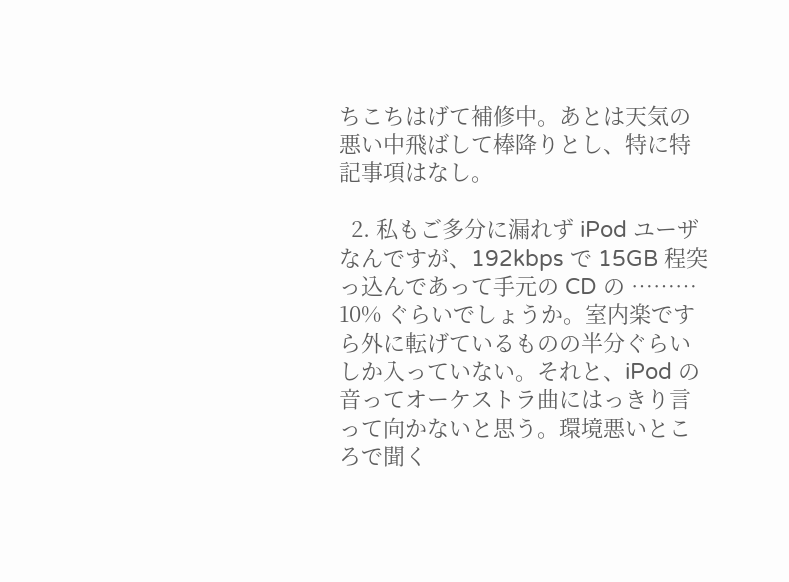ちこちはげて補修中。あとは天気の悪い中飛ばして棒降りとし、特に特記事項はなし。

  2. 私もご多分に漏れず iPod ユーザなんですが、192kbps で 15GB 程突っ込んであって手元の CD の ……… 10% ぐらいでしょうか。室内楽ですら外に転げているものの半分ぐらいしか入っていない。それと、iPod の音ってオーケストラ曲にはっきり言って向かないと思う。環境悪いところで聞く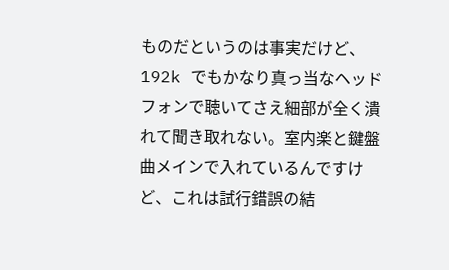ものだというのは事実だけど、192k でもかなり真っ当なヘッドフォンで聴いてさえ細部が全く潰れて聞き取れない。室内楽と鍵盤曲メインで入れているんですけど、これは試行錯誤の結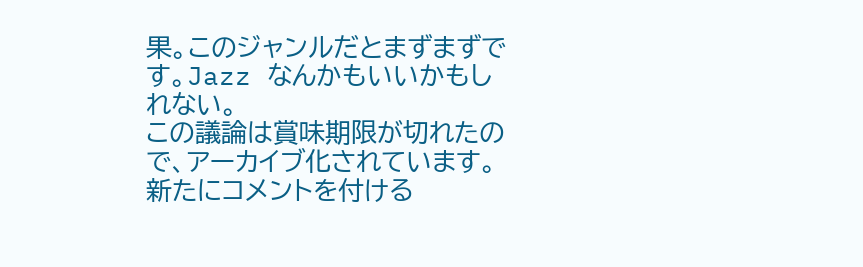果。このジャンルだとまずまずです。Jazz なんかもいいかもしれない。
この議論は賞味期限が切れたので、アーカイブ化されています。 新たにコメントを付ける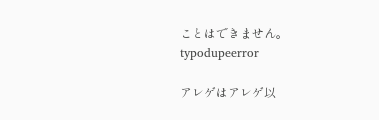ことはできません。
typodupeerror

アレゲはアレゲ以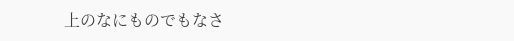上のなにものでもなさ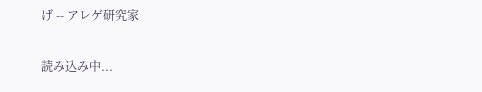げ -- アレゲ研究家

読み込み中...